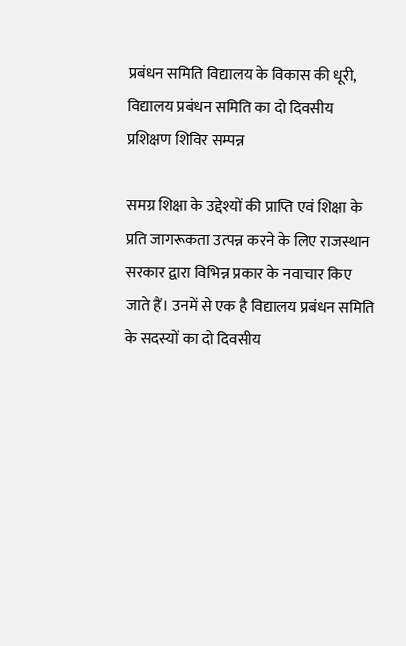प्रबंधन समिति विद्यालय के विकास की धूरी, विद्यालय प्रबंधन समिति का दो दिवसीय प्रशिक्षण शिविर सम्पन्न

समग्र शिक्षा के उद्देश्यों की प्राप्ति एवं शिक्षा के प्रति जागरूकता उत्पन्न करने के लिए राजस्थान सरकार द्वारा विभिन्न प्रकार के नवाचार किए जाते हैं। उनमें से एक है विद्यालय प्रबंधन समिति के सदस्यों का दो दिवसीय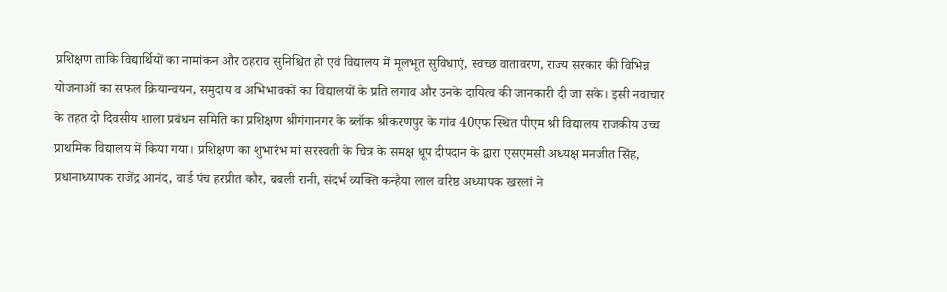प्रशिक्षण ताकि विद्यार्थियों का नामांकन और ठहराव सुनिश्चित हो एवं विद्यालय में मूलभूत सुविधाएं, स्वच्छ वातावरण, राज्य सरकार की विभिन्न योजनाओं का सफल क्रियान्वयन, समुदाय व अभिभावकों का विद्यालयों के प्रति लगाव और उनके दायित्व की जानकारी दी जा सके। इसी नवाचार के तहत दो दिवसीय शाला प्रबंधन समिति का प्रशिक्षण श्रीगंगानगर के ब्लॉक श्रीकरणपुर के गांव 40एफ स्थित पीएम श्री विद्यालय राजकीय उच्च प्राथमिक विद्यालय में किया गया। प्रशिक्षण का शुभारंभ मां सरस्वती के चित्र के समक्ष धूप दीपदान के द्वारा एसएमसी अध्यक्ष मनजीत सिंह, प्रधानाध्यापक राजेंद्र आनंद, वार्ड पंच हरप्रीत कौर, बबली रानी, संदर्भ व्यक्ति कन्हैया लाल वरिष्ठ अध्यापक खरलां ने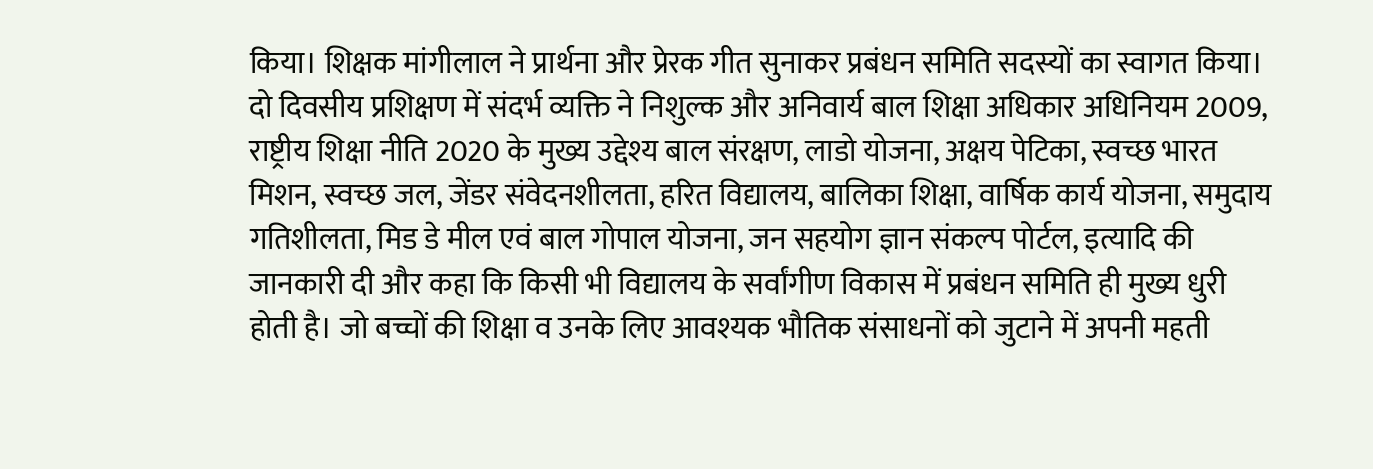किया। शिक्षक मांगीलाल ने प्रार्थना और प्रेरक गीत सुनाकर प्रबंधन समिति सदस्यों का स्वागत किया। दो दिवसीय प्रशिक्षण में संदर्भ व्यक्ति ने निशुल्क और अनिवार्य बाल शिक्षा अधिकार अधिनियम 2009, राष्ट्रीय शिक्षा नीति 2020 के मुख्य उद्देश्य बाल संरक्षण, लाडो योजना, अक्षय पेटिका, स्वच्छ भारत मिशन, स्वच्छ जल, जेंडर संवेदनशीलता, हरित विद्यालय, बालिका शिक्षा, वार्षिक कार्य योजना, समुदाय गतिशीलता, मिड डे मील एवं बाल गोपाल योजना, जन सहयोग ज्ञान संकल्प पोर्टल, इत्यादि की जानकारी दी और कहा कि किसी भी विद्यालय के सर्वांगीण विकास में प्रबंधन समिति ही मुख्य धुरी होती है। जो बच्चों की शिक्षा व उनके लिए आवश्यक भौतिक संसाधनों को जुटाने में अपनी महती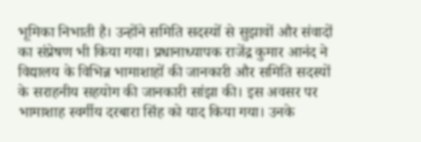भूमिका निभाती है। उन्होंने समिति सदस्यों से सुझावों और संवादों का संप्रेषण भी किया गया। प्रधानाध्यापक राजेंद्र कुमार आनंद ने विद्यालय के विभिन्न भामाशाहों की जानकारी और समिति सदस्यों के सराहनीय सहयोग की जानकारी सांझा की। इस अवसर पर भामाशाह स्वर्गीय दरबारा सिंह को याद किया गया। उनके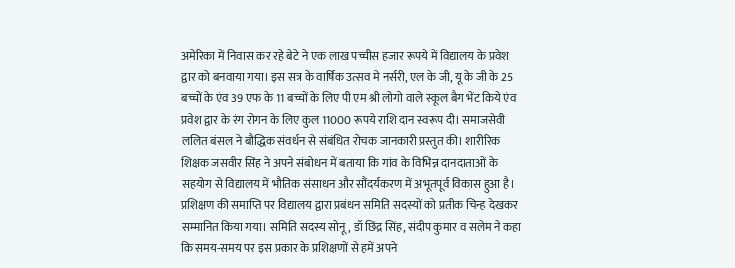अमेरिका में निवास कर रहे बेटे ने एक लाख पच्चीस हजार रूपये में विद्यालय के प्रवेश द्वार को बनवाया गया। इस सत्र के वार्षिक उत्सव मे नर्सरी, एल के जी, यू के जी के 25 बच्चों के एंव 39 एफ के 11 बच्चों के लिए पी एम श्री लोगो वाले स्कूल बैग भेंट किये एंव प्रवेश द्वार के रंग रोगन के लिए कुल 11000 रूपये राशि दान स्वरूप दी। समाजसेवी ललित बंसल ने बौद्धिक संवर्धन से संबंधित रोचक जानकारी प्रस्तुत की। शारीरिक शिक्षक जसवीर सिंह ने अपने संबोधन में बताया कि गांव के विभिन्न दानदाताओं के सहयोग से विद्यालय में भौतिक संसाधन और सौंदर्यकरण में अभूतपूर्व विकास हुआ है। प्रशिक्षण की समाप्ति पर विद्यालय द्वारा प्रबंधन समिति सदस्यों को प्रतीक चिन्ह देखकर सम्मानित किया गया। समिति सदस्य सोनू, डॉ छिंद्र सिंह, संदीप कुमार व सलेम ने कहा कि समय-समय पर इस प्रकार के प्रशिक्षणों से हमें अपने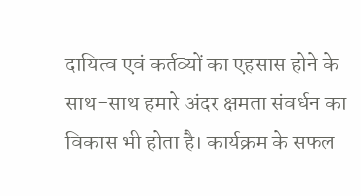दायित्व एवं कर्तव्यों का एहसास होने के साथ-साथ हमारे अंदर क्षमता संवर्धन का विकास भी होता है। कार्यक्रम के सफल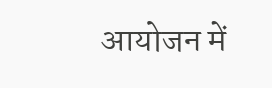आयोजन में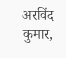अरविंद कुमार,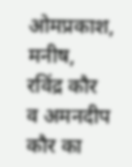ओमप्रकाश, मनीष, रविंद्र कौर व अमनदीप कौर का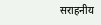सराहनीय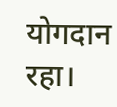योगदान रहा।